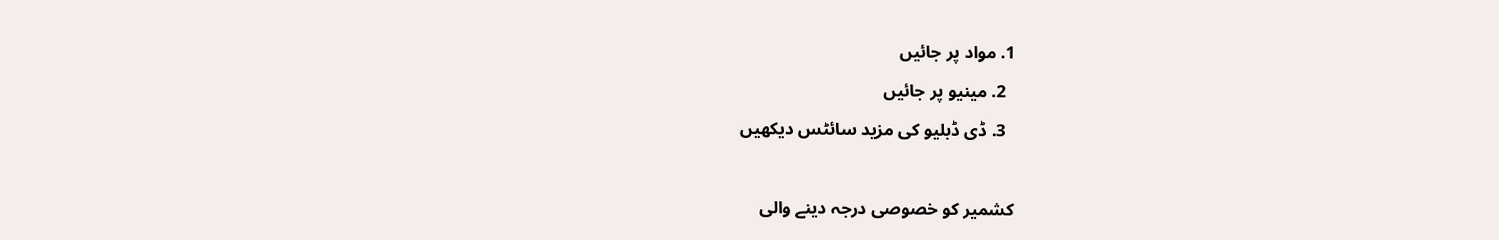1. مواد پر جائیں
  2. مینیو پر جائیں
  3. ڈی ڈبلیو کی مزید سائٹس دیکھیں

کشمیر کو خصوصی درجہ دینے والی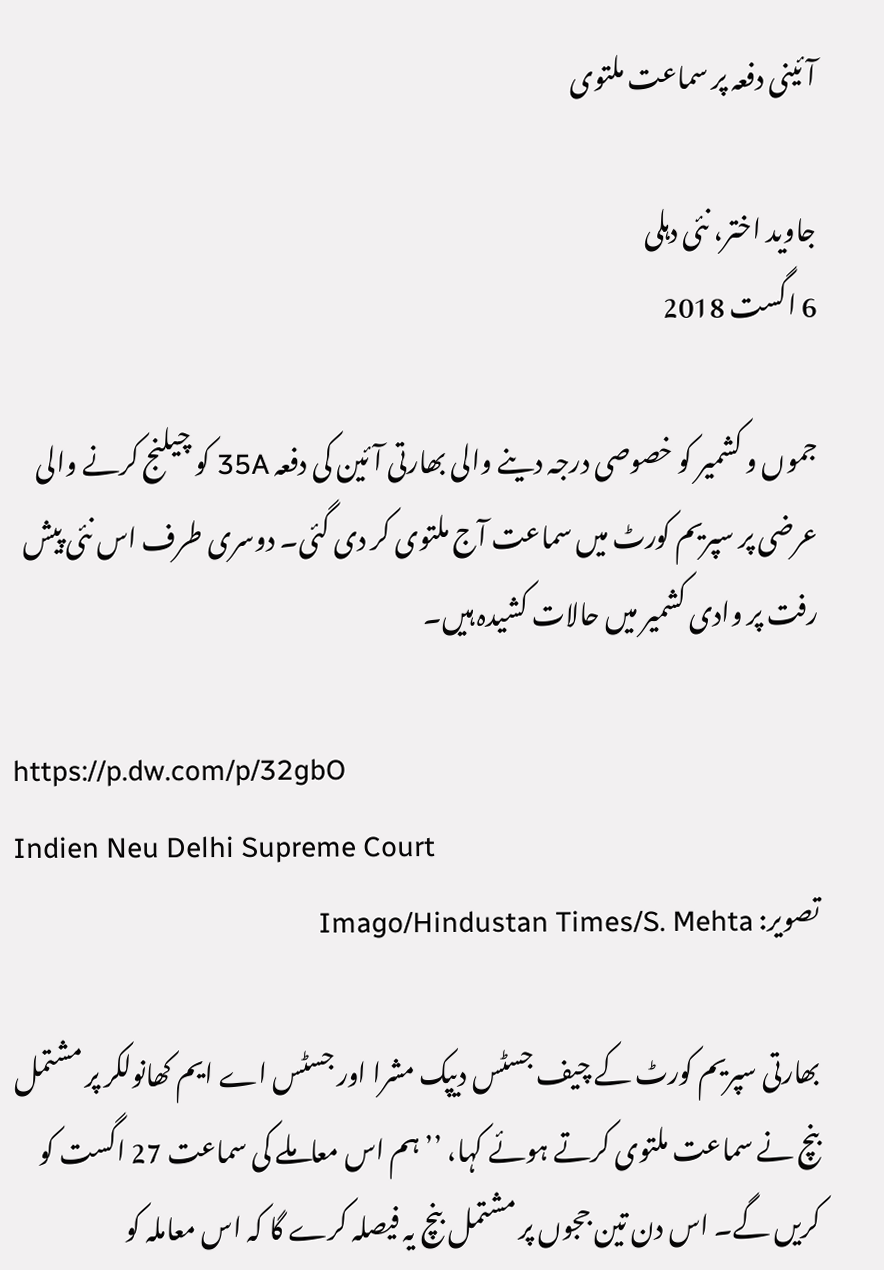آئینی دفعہ پر سماعت ملتوی

جاوید اختر، نئی دہلی
6 اگست 2018

جموں و کشمیر کو خصوصی درجہ دینے والی بھارتی آئین کی دفعہ 35A کو چیلنج کرنے والی عرضی پر سپریم کورٹ میں سماعت آج ملتوی کر دی گئی۔ دوسری طرف اس نئی پیش رفت پر وادی کشمیر میں حالات کشیدہ ہیں۔

https://p.dw.com/p/32gbO
Indien Neu Delhi Supreme Court
تصویر: Imago/Hindustan Times/S. Mehta

بھارتی سپریم کورٹ کے چیف جسٹس دیپک مشرا اور جسٹس اے ایم کھانولکر پر مشتمل بنچ نے سماعت ملتوی کرتے ہوئے کہا، ’’ہم اس معاملے کی سماعت 27 اگست کو کریں گے۔ اس دن تین ججوں پر مشتمل بنچ یہ فیصلہ کرے گا کہ اس معاملہ کو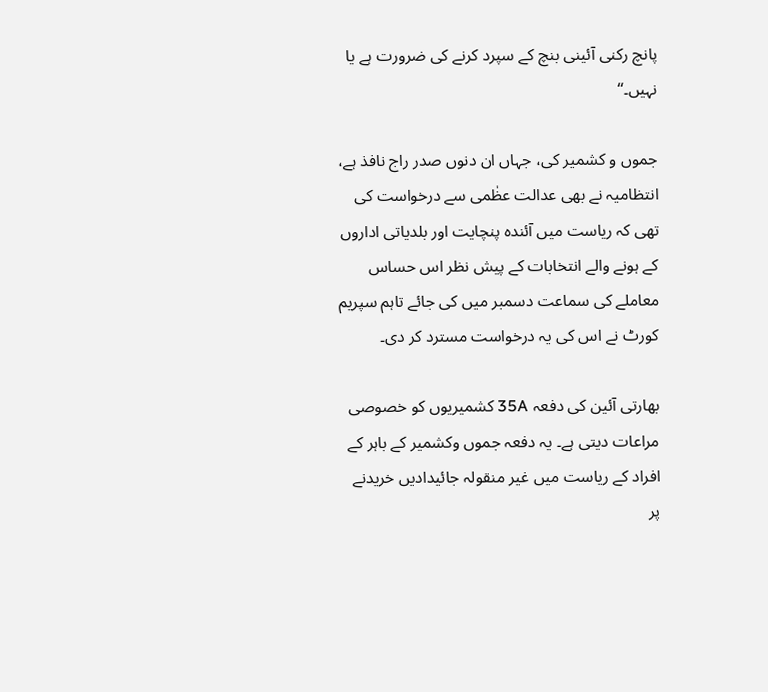پانچ رکنی آئینی بنچ کے سپرد کرنے کی ضرورت ہے یا نہیں۔‘‘

جموں و کشمیر کی، جہاں ان دنوں صدر راج نافذ ہے، انتظامیہ نے بھی عدالت عظٰمی سے درخواست کی تھی کہ ریاست میں آئندہ پنچایت اور بلدیاتی اداروں کے ہونے والے انتخابات کے پیش نظر اس حساس معاملے کی سماعت دسمبر میں کی جائے تاہم سپریم کورٹ نے اس کی یہ درخواست مسترد کر دی۔

بھارتی آئین کی دفعہ 35A کشمیریوں کو خصوصی مراعات دیتی ہے۔ یہ دفعہ جموں وکشمیر کے باہر کے افراد کے ریاست میں غیر منقولہ جائیدادیں خریدنے پر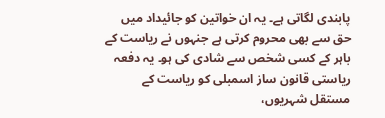پابندی لگاتی ہے۔ یہ ان خواتین کو جائیداد میں حق سے بھی محروم کرتی ہے جنہوں نے ریاست کے باہر کے کسی شخص سے شادی کی ہو۔ یہ دفعہ ریاستی قانون ساز اسمبلی کو ریاست کے مستقل شہریوں،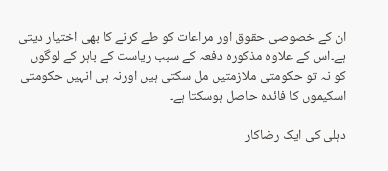ان کے خصوصی حقوق اور مراعات کو طے کرنے کا بھی اختیار دیتی ہے۔اس کے علاوہ مذکورہ دفعہ کے سبب ریاست کے باہر کے لوگوں کو نہ تو حکومتی ملازمتیں مل سکتی ہیں اورنہ ہی انہیں حکومتی اسکیموں کا فائدہ حاصل ہوسکتا ہے۔

دہلی کی ایک رضاکار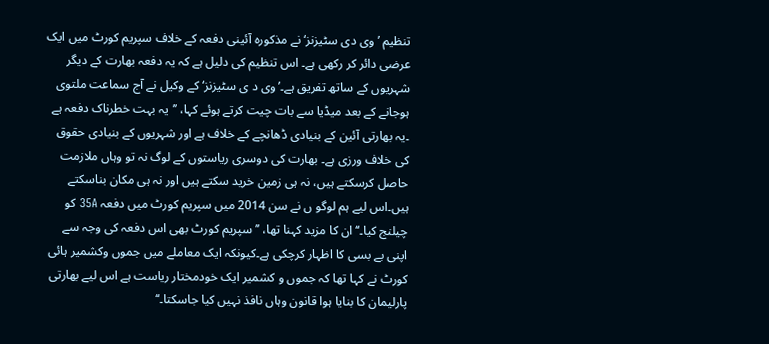تنظیم ’وی دی سٹیزنز‘ نے مذکورہ آئینی دفعہ کے خلاف سپریم کورٹ میں ایک عرضی دائر کر رکھی ہے۔ اس تنظیم کی دلیل ہے کہ یہ دفعہ بھارت کے دیگر شہریوں کے ساتھ تفریق ہے۔’وی د ی سٹیزنز‘ کے وکیل نے آج سماعت ملتوی ہوجانے کے بعد میڈیا سے بات چیت کرتے ہوئے کہا، ’’یہ بہت خطرناک دفعہ ہے ۔یہ بھارتی آئین کے بنیادی ڈھانچے کے خلاف ہے اور شہریوں کے بنیادی حقوق کی خلاف ورزی ہے۔ بھارت کی دوسری ریاستوں کے لوگ نہ تو وہاں ملازمت حاصل کرسکتے ہیں، نہ ہی زمین خرید سکتے ہیں اور نہ ہی مکان بناسکتے ہیں۔اس لیے ہم لوگو ں نے سن 2014 میں سپریم کورٹ میں دفعہ 35A کو چیلنج کیا۔‘‘ ان کا مزید کہنا تھا، ’’سپریم کورٹ بھی اس دفعہ کی وجہ سے اپنی بے بسی کا اظہار کرچکی ہے۔کیونکہ ایک معاملے میں جموں وکشمیر ہائی کورٹ نے کہا تھا کہ جموں و کشمیر ایک خودمختار ریاست ہے اس لیے بھارتی پارلیمان کا بنایا ہوا قانون وہاں نافذ نہیں کیا جاسکتا۔‘‘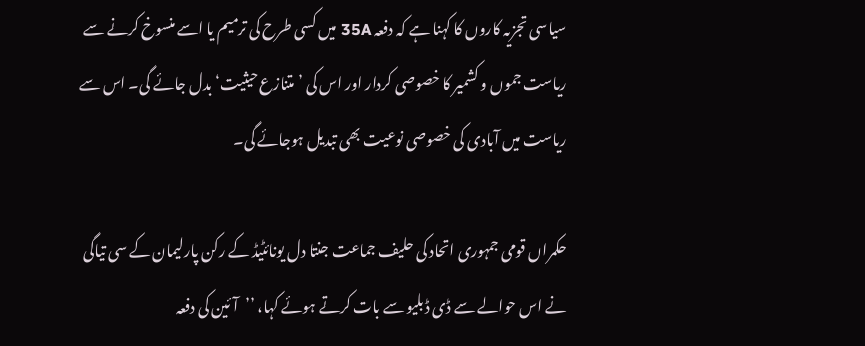سیاسی تجزیہ کاروں کا کہنا ہے کہ دفعہ 35A میں کسی طرح کی ترمیم یا اسے منسوخ کرنے سے ریاست جموں و کشمیر کا خصوصی کردار اور اس کی ’متنازع حیثیت‘ بدل جائے گی۔ اس سے ریاست میں آبادی کی خصوصی نوعیت بھی تبدیل ہوجائے گی۔

حکمراں قومی جمہوری اتحاد کی حلیف جماعت جنتا دل یونائٹیڈ کے رکن پارلیمان کے سی تیاگی نے اس حوالے سے ڈی ڈبلیو سے بات کرتے ہوئے کہا، ’’آئین کی دفعہ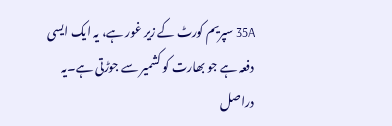35A سپریم کورٹ کے زیر غور ہے، یہ ایک ایسی دفعہ ہے جو بھارت کو کشمیر سے جوڑتی ہے۔یہ دراصل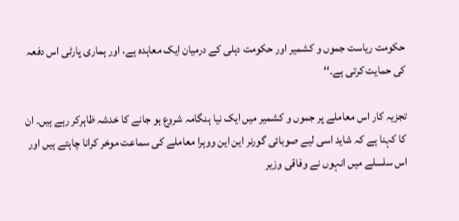حکومت ریاست جموں و کشمیر اور حکومت دہلی کے درمیان ایک معاہدہ ہے، اور ہماری پارٹی اس دفعہ کی حمایت کرتی ہے۔‘‘

تجزیہ کار اس معاملے پر جموں و کشمیر میں ایک نیا ہنگامہ شروع ہو جانے کا خدشہ ظاہرکر رہے ہیں۔ ان کا کہنا ہے کہ شاید اسی لیے صوبائی گورنر این این ووہرا معاملے کی سماعت موخر کرانا چاہتے ہیں اور اس سلسلے میں انہوں نے وفاقی وزیر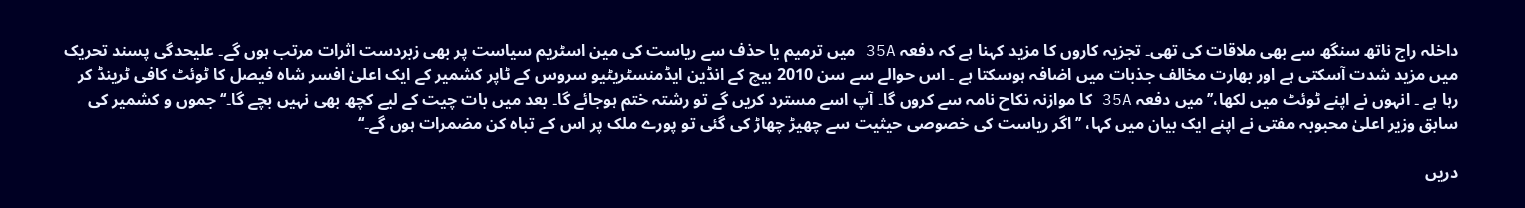داخلہ راج ناتھ سنگھ سے بھی ملاقات کی تھی۔ تجزیہ کاروں کا مزید کہنا ہے کہ دفعہ 35A میں ترمیم یا حذف سے ریاست کی مین اسٹریم سیاست پر بھی زبردست اثرات مرتب ہوں گے۔ علیحدگی پسند تحریک میں مزید شدت آسکتی ہے اور بھارت مخالف جذبات میں اضافہ ہوسکتا ہے ۔ اس حوالے سے سن 2010 بیچ کے انڈین ایڈمنسٹریٹیو سروس کے ٹاپر کشمیر کے ایک اعلیٰ افسر شاہ فیصل کا ٹوئٹ کافی ٹرینڈ کر رہا ہے ۔ انہوں نے اپنے ٹوئٹ میں لکھا،’’میں دفعہ 35A کا موازنہ نکاح نامہ سے کروں گا۔ آپ اسے مسترد کریں گے تو رشتہ ختم ہوجائے گا۔ بعد میں بات چیت کے لیے کچھ بھی نہیں بچے گا۔‘‘ جموں و کشمیر کی سابق وزیر اعلیٰ محبوبہ مفتی نے اپنے ایک بیان میں کہا، ’’اگر ریاست کی خصوصی حیثیت سے چھیڑ چھاڑ کی گئی تو پورے ملک پر اس کے تباہ کن مضمرات ہوں گے۔‘‘

دریں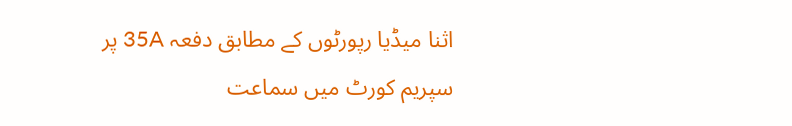اثنا میڈیا رپورٹوں کے مطابق دفعہ 35A پر سپریم کورٹ میں سماعت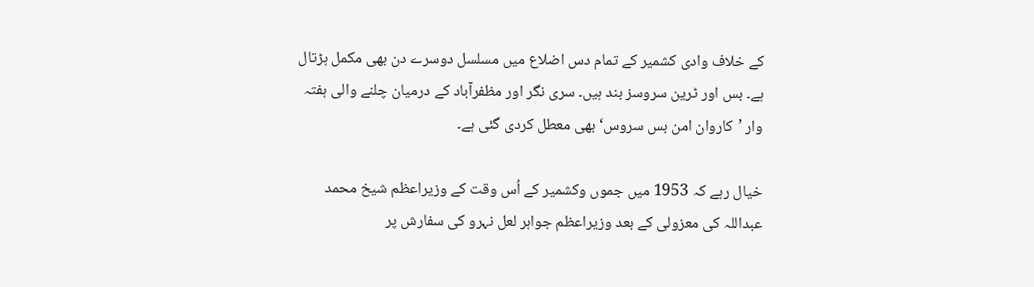کے خلاف وادی کشمیر کے تمام دس اضلاع میں مسلسل دوسرے دن بھی مکمل ہڑتال ہے۔ بس اور ٹرین سروسز بند ہیں۔ سری نگر اور مظفرآباد کے درمیان چلنے والی ہفتہ وار ’کاروان امن بس سروس‘ بھی معطل کردی گئی ہے۔

خیال رہے کہ 1953 میں جموں وکشمیر کے اُس وقت کے وزیراعظم شیخ محمد عبداللہ کی معزولی کے بعد وزیراعظم جواہر لعل نہرو کی سفارش پر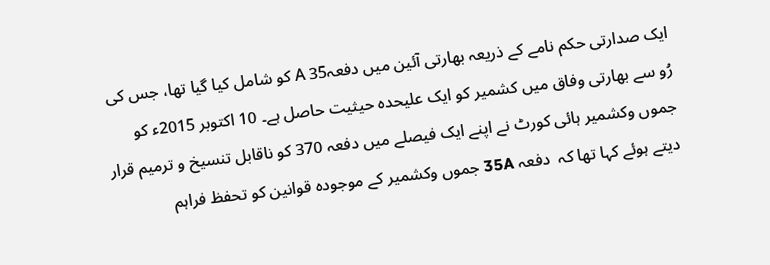ایک صدارتی حکم نامے کے ذریعہ بھارتی آئین میں دفعہA 35 کو شامل کیا گیا تھا، جس کی رُو سے بھارتی وفاق میں کشمیر کو ایک علیحدہ حیثیت حاصل ہے۔ 10 اکتوبر 2015ء کو جموں وکشمیر ہائی کورٹ نے اپنے ایک فیصلے میں دفعہ 370 کو ناقابل تنسیخ و ترمیم قرار دیتے ہوئے کہا تھا کہ  دفعہ 35A جموں وکشمیر کے موجودہ قوانین کو تحفظ فراہم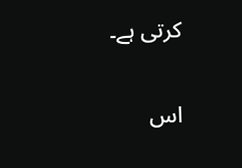کرتی ہے۔

اس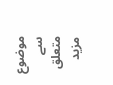موضوع سے متعلق مزید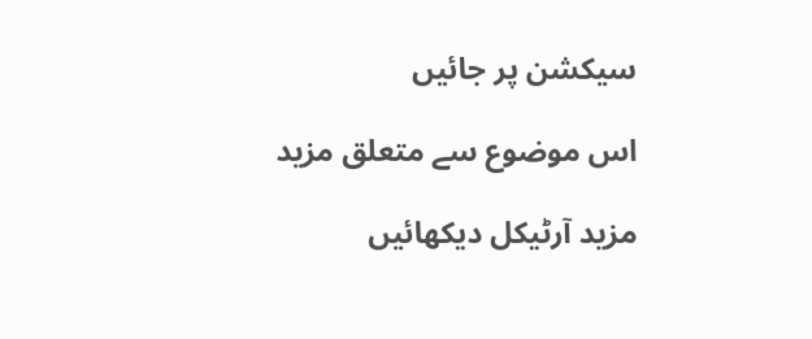سیکشن پر جائیں

اس موضوع سے متعلق مزید

مزید آرٹیکل دیکھائیں